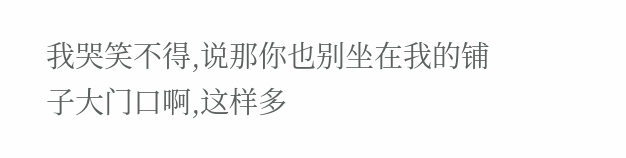我哭笑不得,说那你也别坐在我的铺子大门口啊,这样多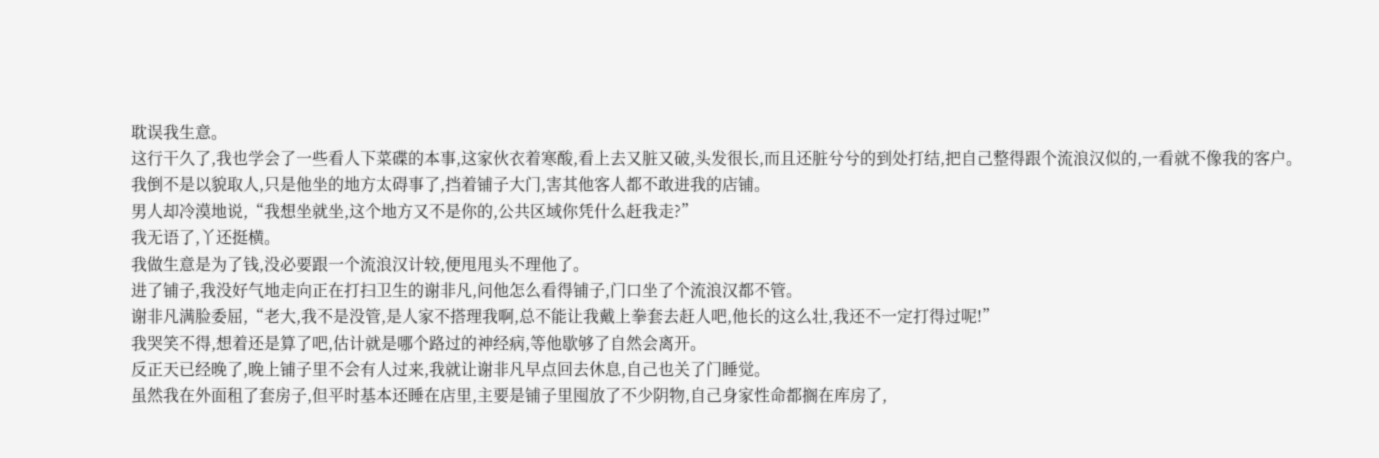耽误我生意。
这行干久了,我也学会了一些看人下菜碟的本事,这家伙衣着寒酸,看上去又脏又破,头发很长,而且还脏兮兮的到处打结,把自己整得跟个流浪汉似的,一看就不像我的客户。
我倒不是以貌取人,只是他坐的地方太碍事了,挡着铺子大门,害其他客人都不敢进我的店铺。
男人却冷漠地说,“我想坐就坐,这个地方又不是你的,公共区域你凭什么赶我走?”
我无语了,丫还挺横。
我做生意是为了钱,没必要跟一个流浪汉计较,便甩甩头不理他了。
进了铺子,我没好气地走向正在打扫卫生的谢非凡,问他怎么看得铺子,门口坐了个流浪汉都不管。
谢非凡满脸委屈,“老大,我不是没管,是人家不搭理我啊,总不能让我戴上拳套去赶人吧,他长的这么壮,我还不一定打得过呢!”
我哭笑不得,想着还是算了吧,估计就是哪个路过的神经病,等他歇够了自然会离开。
反正天已经晚了,晚上铺子里不会有人过来,我就让谢非凡早点回去休息,自己也关了门睡觉。
虽然我在外面租了套房子,但平时基本还睡在店里,主要是铺子里囤放了不少阴物,自己身家性命都搁在库房了,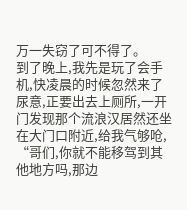万一失窃了可不得了。
到了晚上,我先是玩了会手机,快凌晨的时候忽然来了尿意,正要出去上厕所,一开门发现那个流浪汉居然还坐在大门口附近,给我气够呛,
“哥们,你就不能移驾到其他地方吗,那边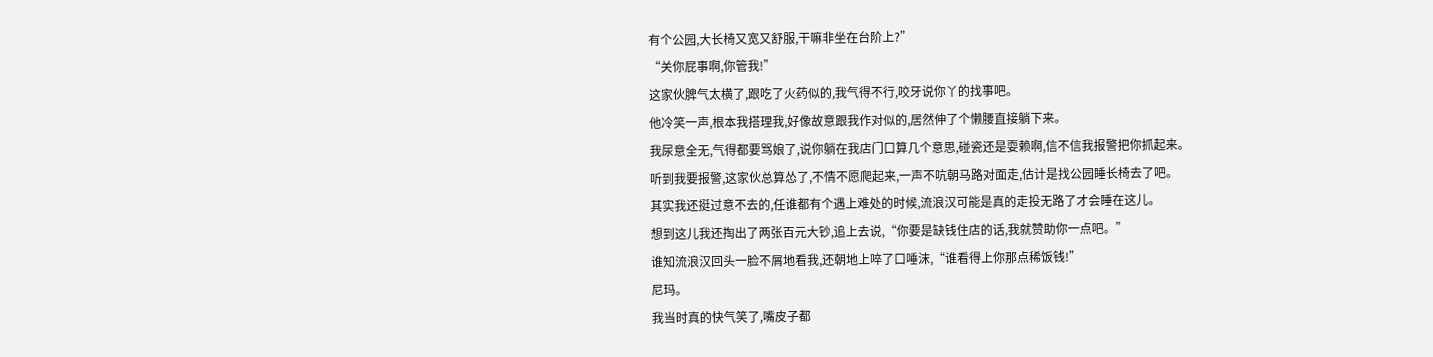有个公园,大长椅又宽又舒服,干嘛非坐在台阶上?”
“关你屁事啊,你管我!”
这家伙脾气太横了,跟吃了火药似的,我气得不行,咬牙说你丫的找事吧。
他冷笑一声,根本我搭理我,好像故意跟我作对似的,居然伸了个懒腰直接躺下来。
我尿意全无,气得都要骂娘了,说你躺在我店门口算几个意思,碰瓷还是耍赖啊,信不信我报警把你抓起来。
听到我要报警,这家伙总算怂了,不情不愿爬起来,一声不吭朝马路对面走,估计是找公园睡长椅去了吧。
其实我还挺过意不去的,任谁都有个遇上难处的时候,流浪汉可能是真的走投无路了才会睡在这儿。
想到这儿我还掏出了两张百元大钞,追上去说,“你要是缺钱住店的话,我就赞助你一点吧。”
谁知流浪汉回头一脸不屑地看我,还朝地上啐了口唾沫,“谁看得上你那点稀饭钱!”
尼玛。
我当时真的快气笑了,嘴皮子都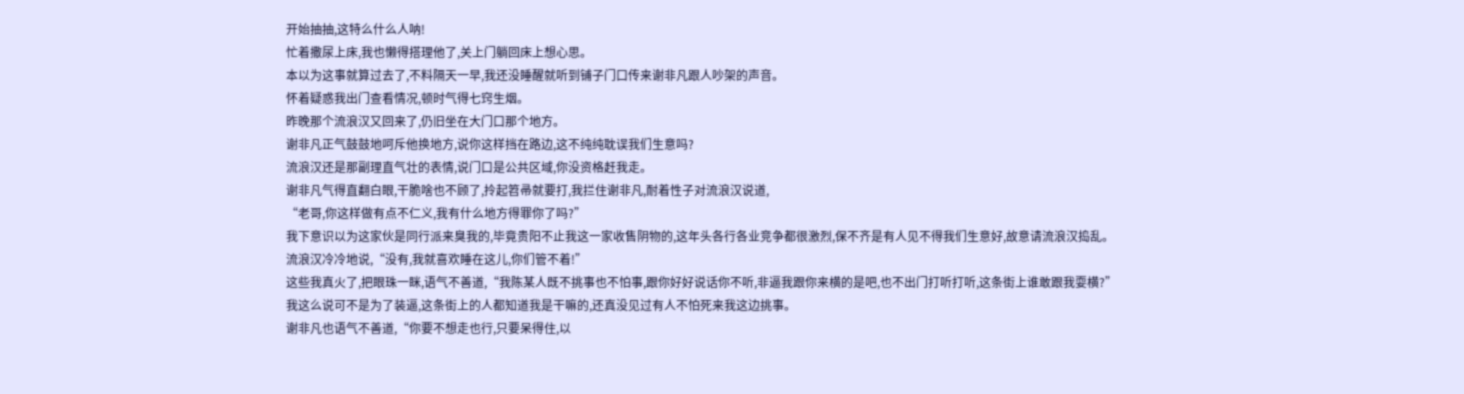开始抽抽,这特么什么人呐!
忙着撒尿上床,我也懒得搭理他了,关上门躺回床上想心思。
本以为这事就算过去了,不料隔天一早,我还没睡醒就听到铺子门口传来谢非凡跟人吵架的声音。
怀着疑惑我出门查看情况,顿时气得七窍生烟。
昨晚那个流浪汉又回来了,仍旧坐在大门口那个地方。
谢非凡正气鼓鼓地呵斥他换地方,说你这样挡在路边,这不纯纯耽误我们生意吗?
流浪汉还是那副理直气壮的表情,说门口是公共区域,你没资格赶我走。
谢非凡气得直翻白眼,干脆啥也不顾了,拎起笤帚就要打,我拦住谢非凡,耐着性子对流浪汉说道,
“老哥,你这样做有点不仁义,我有什么地方得罪你了吗?”
我下意识以为这家伙是同行派来臭我的,毕竟贵阳不止我这一家收售阴物的,这年头各行各业竞争都很激烈,保不齐是有人见不得我们生意好,故意请流浪汉捣乱。
流浪汉冷冷地说,“没有,我就喜欢睡在这儿,你们管不着!”
这些我真火了,把眼珠一眯,语气不善道,“我陈某人既不挑事也不怕事,跟你好好说话你不听,非逼我跟你来横的是吧,也不出门打听打听,这条街上谁敢跟我耍横?”
我这么说可不是为了装逼,这条街上的人都知道我是干嘛的,还真没见过有人不怕死来我这边挑事。
谢非凡也语气不善道,“你要不想走也行,只要呆得住,以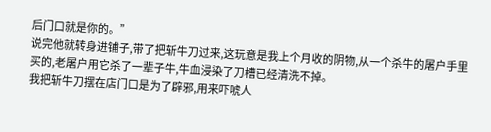后门口就是你的。”
说完他就转身进铺子,带了把斩牛刀过来,这玩意是我上个月收的阴物,从一个杀牛的屠户手里买的,老屠户用它杀了一辈子牛,牛血浸染了刀槽已经清洗不掉。
我把斩牛刀摆在店门口是为了辟邪,用来吓唬人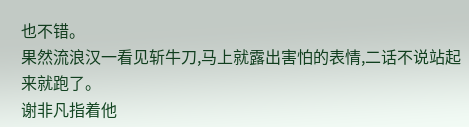也不错。
果然流浪汉一看见斩牛刀,马上就露出害怕的表情,二话不说站起来就跑了。
谢非凡指着他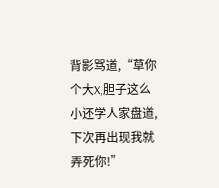背影骂道,“草你个大X,胆子这么小还学人家盘道,下次再出现我就弄死你!”